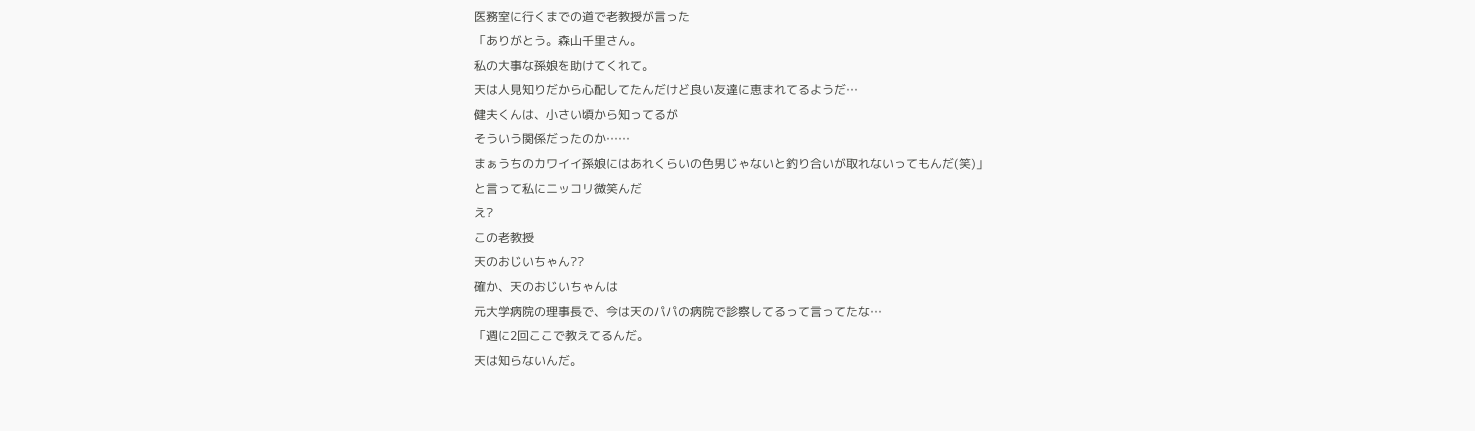医務室に行くまでの道で老教授が言った
「ありがとう。森山千里さん。
私の大事な孫娘を助けてくれて。
天は人見知りだから心配してたんだけど良い友達に恵まれてるようだ…
健夫くんは、小さい頃から知ってるが
そういう関係だったのか……
まぁうちのカワイイ孫娘にはあれくらいの色男じゃないと釣り合いが取れないってもんだ(笑)」
と言って私にニッコリ微笑んだ
え?
この老教授
天のおじいちゃん??
確か、天のおじいちゃんは
元大学病院の理事長で、今は天のパパの病院で診察してるって言ってたな…
「週に2回ここで教えてるんだ。
天は知らないんだ。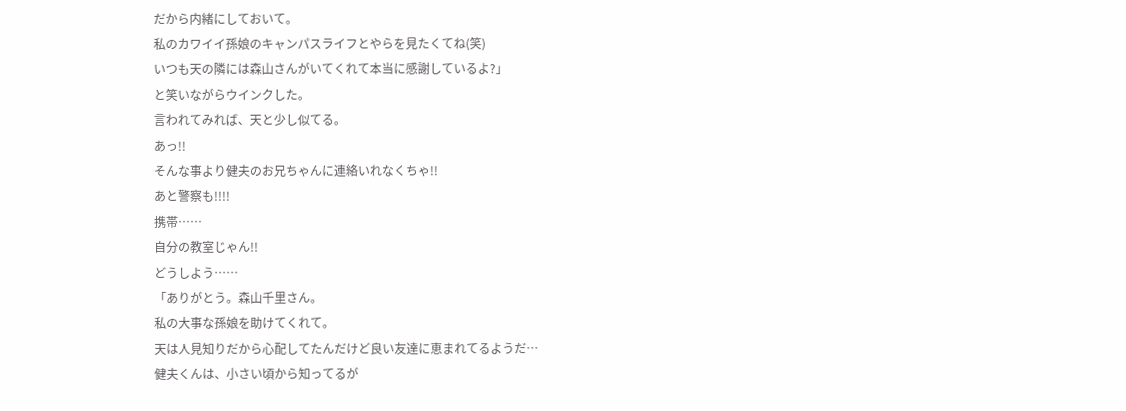だから内緒にしておいて。
私のカワイイ孫娘のキャンパスライフとやらを見たくてね(笑)
いつも天の隣には森山さんがいてくれて本当に感謝しているよ?」
と笑いながらウインクした。
言われてみれば、天と少し似てる。
あっ!!
そんな事より健夫のお兄ちゃんに連絡いれなくちゃ!!
あと警察も!!!!
携帯……
自分の教室じゃん!!
どうしよう……
「ありがとう。森山千里さん。
私の大事な孫娘を助けてくれて。
天は人見知りだから心配してたんだけど良い友達に恵まれてるようだ…
健夫くんは、小さい頃から知ってるが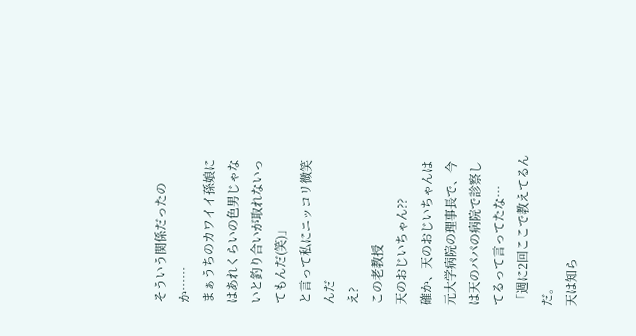そういう関係だったのか……
まぁうちのカワイイ孫娘にはあれくらいの色男じゃないと釣り合いが取れないってもんだ(笑)」
と言って私にニッコリ微笑んだ
え?
この老教授
天のおじいちゃん??
確か、天のおじいちゃんは
元大学病院の理事長で、今は天のパパの病院で診察してるって言ってたな…
「週に2回ここで教えてるんだ。
天は知ら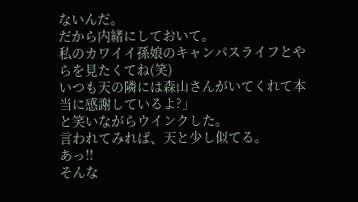ないんだ。
だから内緒にしておいて。
私のカワイイ孫娘のキャンパスライフとやらを見たくてね(笑)
いつも天の隣には森山さんがいてくれて本当に感謝しているよ?」
と笑いながらウインクした。
言われてみれば、天と少し似てる。
あっ!!
そんな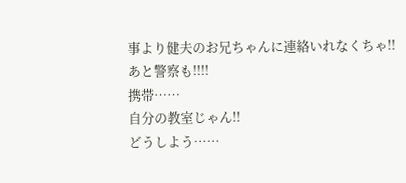事より健夫のお兄ちゃんに連絡いれなくちゃ!!
あと警察も!!!!
携帯……
自分の教室じゃん!!
どうしよう……